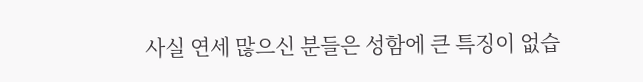사실 연세 많으신 분들은 성함에 큰 특징이 없습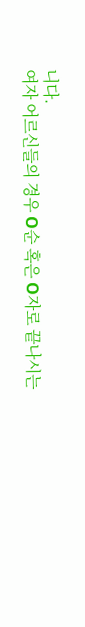니다.
여자 어르신들의 경우 O순 혹은 O자로 끝나시는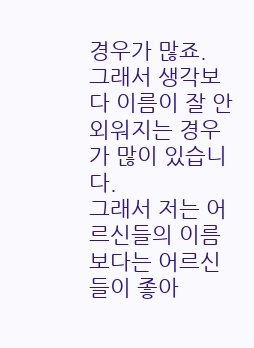경우가 많죠.
그래서 생각보다 이름이 잘 안 외워지는 경우가 많이 있습니다.
그래서 저는 어르신들의 이름보다는 어르신들이 좋아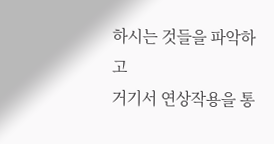하시는 것들을 파악하고
거기서 연상작용을 통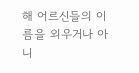해 어르신들의 이름을 외우거나 아니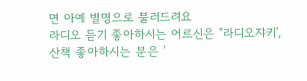면 아예 별명으로 불러드려요
라디오 듣기 좋아하시는 어르신은 "라디오쟈키',
산책 좋아하시는 분은 '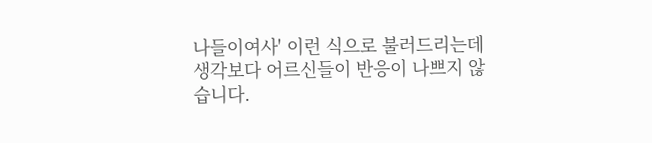나들이여사' 이런 식으로 불러드리는데
생각보다 어르신들이 반응이 나쁘지 않습니다.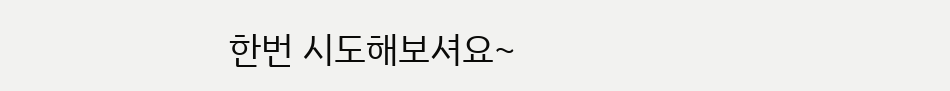한번 시도해보셔요~